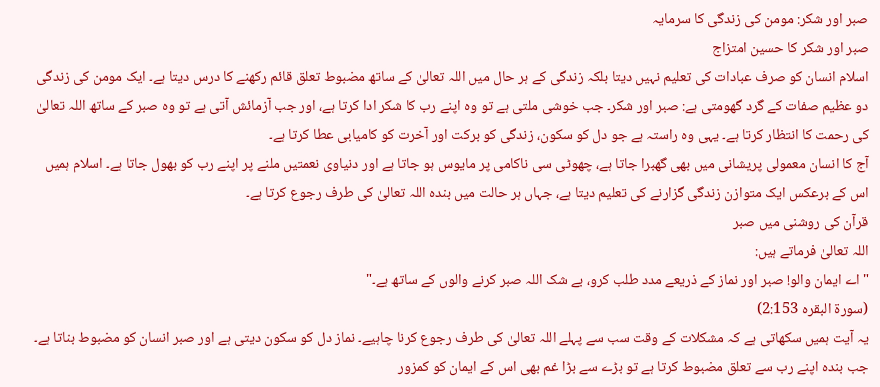صبر اور شکر: مومن کی زندگی کا سرمایہ
صبر اور شکر کا حسین امتزاج
اسلام انسان کو صرف عبادات کی تعلیم نہیں دیتا بلکہ زندگی کے ہر حال میں اللہ تعالیٰ کے ساتھ مضبوط تعلق قائم رکھنے کا درس دیتا ہے۔ ایک مومن کی زندگی دو عظیم صفات کے گرد گھومتی ہے: صبر اور شکر۔ جب خوشی ملتی ہے تو وہ اپنے رب کا شکر ادا کرتا ہے، اور جب آزمائش آتی ہے تو وہ صبر کے ساتھ اللہ تعالیٰ کی رحمت کا انتظار کرتا ہے۔ یہی وہ راستہ ہے جو دل کو سکون، زندگی کو برکت اور آخرت کو کامیابی عطا کرتا ہے۔
آج کا انسان معمولی پریشانی میں بھی گھبرا جاتا ہے، چھوٹی سی ناکامی پر مایوس ہو جاتا ہے اور دنیاوی نعمتیں ملنے پر اپنے رب کو بھول جاتا ہے۔ اسلام ہمیں اس کے برعکس ایک متوازن زندگی گزارنے کی تعلیم دیتا ہے، جہاں ہر حالت میں بندہ اللہ تعالیٰ کی طرف رجوع کرتا ہے۔
قرآن کی روشنی میں صبر
اللہ تعالیٰ فرماتے ہیں:
"اے ایمان والو! صبر اور نماز کے ذریعے مدد طلب کرو، بے شک اللہ صبر کرنے والوں کے ساتھ ہے۔"
(سورۃ البقرہ 2:153)
یہ آیت ہمیں سکھاتی ہے کہ مشکلات کے وقت سب سے پہلے اللہ تعالیٰ کی طرف رجوع کرنا چاہیے۔ نماز دل کو سکون دیتی ہے اور صبر انسان کو مضبوط بناتا ہے۔ جب بندہ اپنے رب سے تعلق مضبوط کرتا ہے تو بڑے سے بڑا غم بھی اس کے ایمان کو کمزور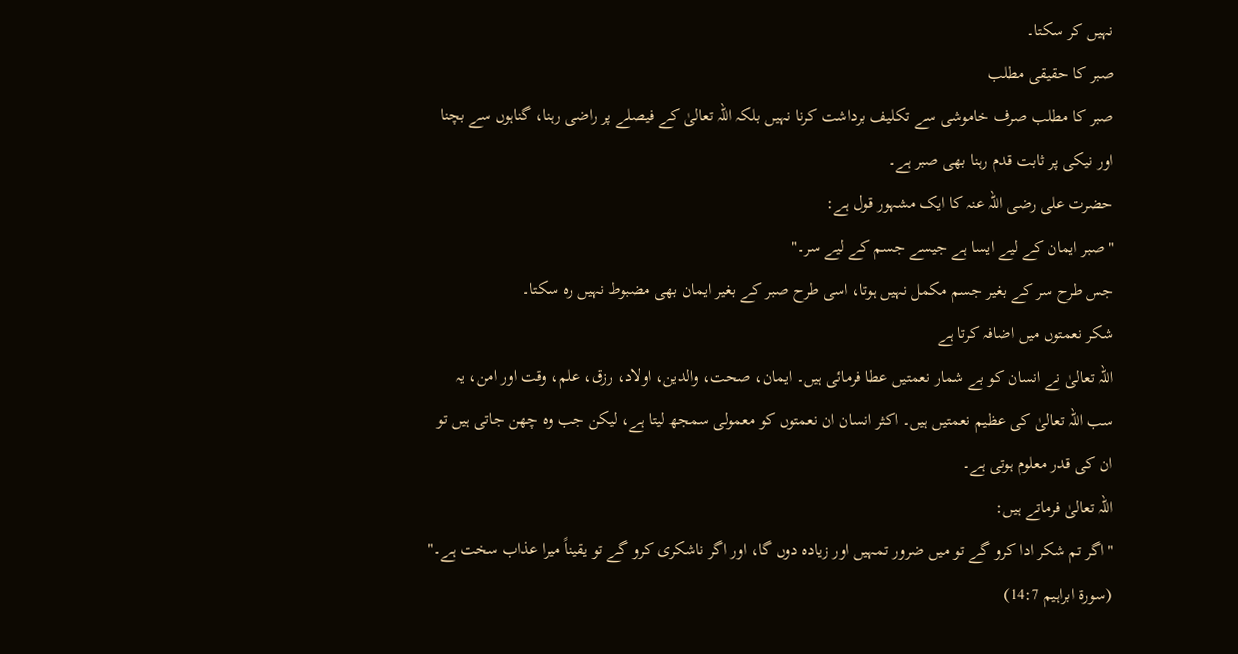نہیں کر سکتا۔
صبر کا حقیقی مطلب
صبر کا مطلب صرف خاموشی سے تکلیف برداشت کرنا نہیں بلکہ اللہ تعالیٰ کے فیصلے پر راضی رہنا، گناہوں سے بچنا اور نیکی پر ثابت قدم رہنا بھی صبر ہے۔
حضرت علی رضی اللہ عنہ کا ایک مشہور قول ہے:
"صبر ایمان کے لیے ایسا ہے جیسے جسم کے لیے سر۔"
جس طرح سر کے بغیر جسم مکمل نہیں ہوتا، اسی طرح صبر کے بغیر ایمان بھی مضبوط نہیں رہ سکتا۔
شکر نعمتوں میں اضافہ کرتا ہے
اللہ تعالیٰ نے انسان کو بے شمار نعمتیں عطا فرمائی ہیں۔ ایمان، صحت، والدین، اولاد، رزق، علم، وقت اور امن، یہ سب اللہ تعالیٰ کی عظیم نعمتیں ہیں۔ اکثر انسان ان نعمتوں کو معمولی سمجھ لیتا ہے، لیکن جب وہ چھن جاتی ہیں تو ان کی قدر معلوم ہوتی ہے۔
اللہ تعالیٰ فرماتے ہیں:
"اگر تم شکر ادا کرو گے تو میں ضرور تمہیں اور زیادہ دوں گا، اور اگر ناشکری کرو گے تو یقیناً میرا عذاب سخت ہے۔"
(سورۃ ابراہیم 14:7)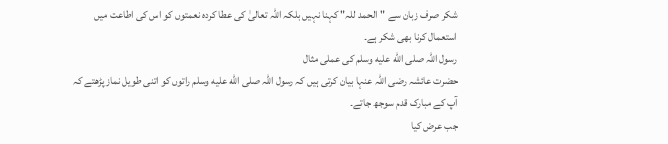شکر صرف زبان سے "الحمد للہ" کہنا نہیں بلکہ اللہ تعالیٰ کی عطا کردہ نعمتوں کو اس کی اطاعت میں استعمال کرنا بھی شکر ہے۔
رسول اللہ صلى الله عليه وسلم کی عملی مثال
حضرت عائشہ رضی اللہ عنہا بیان کرتی ہیں کہ رسول اللہ صلى الله عليه وسلم راتوں کو اتنی طویل نماز پڑھتے کہ آپ کے مبارک قدم سوجھ جاتے۔
جب عرض کیا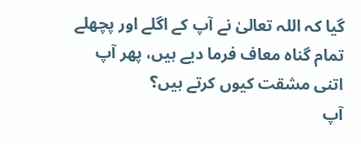گیا کہ اللہ تعالیٰ نے آپ کے اگلے اور پچھلے تمام گناہ معاف فرما دیے ہیں، پھر آپ اتنی مشقت کیوں کرتے ہیں؟
آپ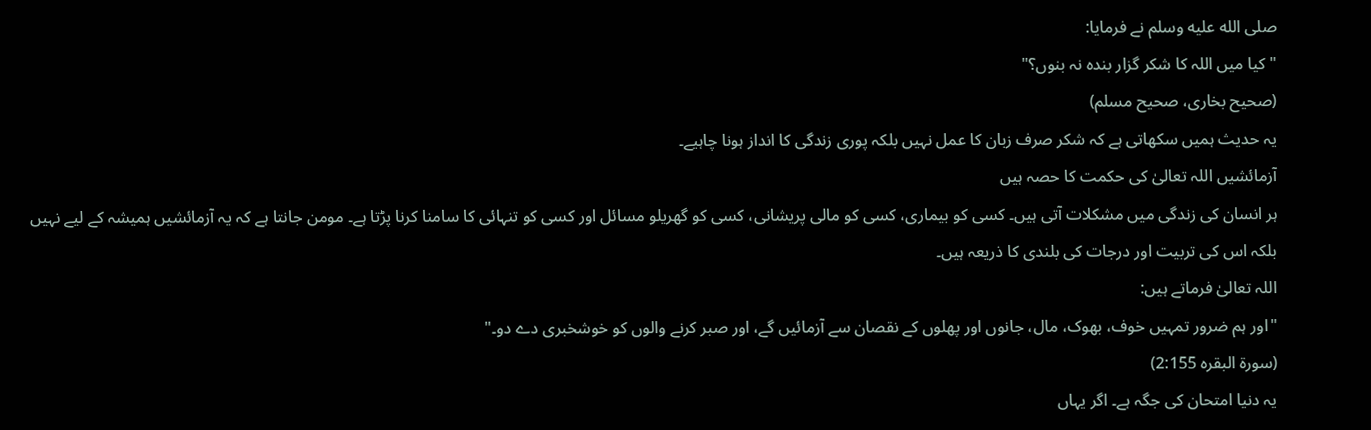صلى الله عليه وسلم نے فرمایا:
"کیا میں اللہ کا شکر گزار بندہ نہ بنوں؟"
(صحیح بخاری، صحیح مسلم)
یہ حدیث ہمیں سکھاتی ہے کہ شکر صرف زبان کا عمل نہیں بلکہ پوری زندگی کا انداز ہونا چاہیے۔
آزمائشیں اللہ تعالیٰ کی حکمت کا حصہ ہیں
ہر انسان کی زندگی میں مشکلات آتی ہیں۔ کسی کو بیماری، کسی کو مالی پریشانی، کسی کو گھریلو مسائل اور کسی کو تنہائی کا سامنا کرنا پڑتا ہے۔ مومن جانتا ہے کہ یہ آزمائشیں ہمیشہ کے لیے نہیں بلکہ اس کی تربیت اور درجات کی بلندی کا ذریعہ ہیں۔
اللہ تعالیٰ فرماتے ہیں:
"اور ہم ضرور تمہیں خوف، بھوک، مال، جانوں اور پھلوں کے نقصان سے آزمائیں گے، اور صبر کرنے والوں کو خوشخبری دے دو۔"
(سورۃ البقرہ 2:155)
یہ دنیا امتحان کی جگہ ہے۔ اگر یہاں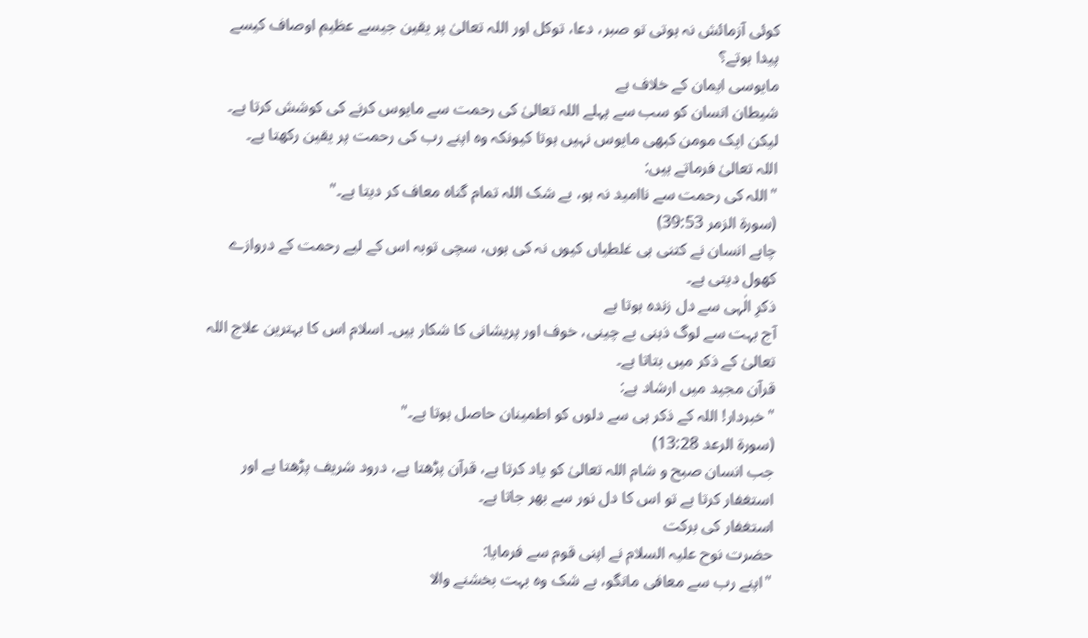کوئی آزمائش نہ ہوتی تو صبر، دعا، توکل اور اللہ تعالیٰ پر یقین جیسے عظیم اوصاف کیسے پیدا ہوتے؟
مایوسی ایمان کے خلاف ہے
شیطان انسان کو سب سے پہلے اللہ تعالیٰ کی رحمت سے مایوس کرنے کی کوشش کرتا ہے۔ لیکن ایک مومن کبھی مایوس نہیں ہوتا کیونکہ وہ اپنے رب کی رحمت پر یقین رکھتا ہے۔
اللہ تعالیٰ فرماتے ہیں:
"اللہ کی رحمت سے ناامید نہ ہو، بے شک اللہ تمام گناہ معاف کر دیتا ہے۔"
(سورۃ الزمر 39:53)
چاہے انسان نے کتنی ہی غلطیاں کیوں نہ کی ہوں، سچی توبہ اس کے لیے رحمت کے دروازے کھول دیتی ہے۔
ذکرِ الٰہی سے دل زندہ ہوتا ہے
آج بہت سے لوگ ذہنی بے چینی، خوف اور پریشانی کا شکار ہیں۔ اسلام اس کا بہترین علاج اللہ تعالیٰ کے ذکر میں بتاتا ہے۔
قرآن مجید میں ارشاد ہے:
"خبردار! اللہ کے ذکر ہی سے دلوں کو اطمینان حاصل ہوتا ہے۔"
(سورۃ الرعد 13:28)
جب انسان صبح و شام اللہ تعالیٰ کو یاد کرتا ہے، قرآن پڑھتا ہے، درود شریف پڑھتا ہے اور استغفار کرتا ہے تو اس کا دل نور سے بھر جاتا ہے۔
استغفار کی برکت
حضرت نوح علیہ السلام نے اپنی قوم سے فرمایا:
"اپنے رب سے معافی مانگو، بے شک وہ بہت بخشنے والا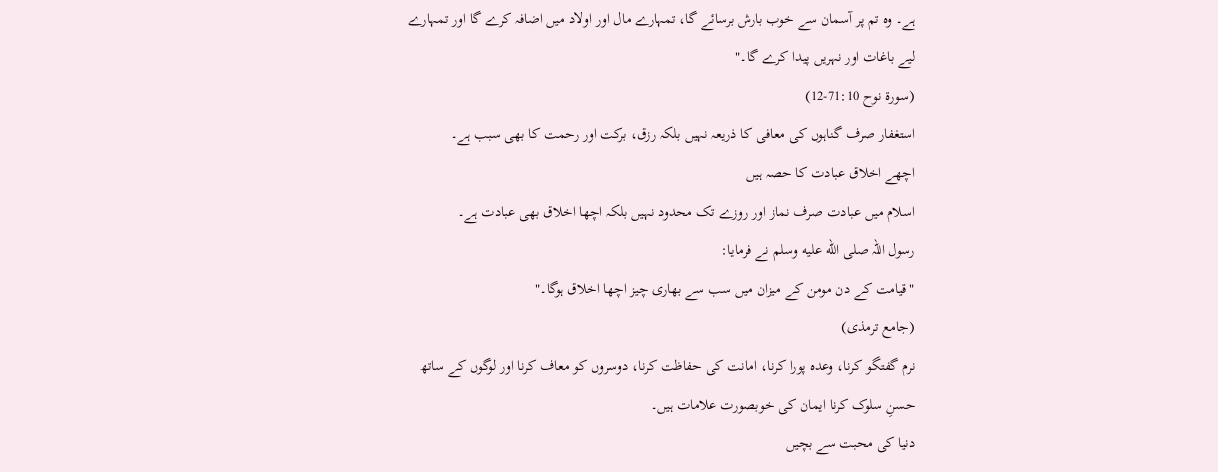ہے۔ وہ تم پر آسمان سے خوب بارش برسائے گا، تمہارے مال اور اولاد میں اضافہ کرے گا اور تمہارے لیے باغات اور نہریں پیدا کرے گا۔"
(سورۃ نوح 71:10-12)
استغفار صرف گناہوں کی معافی کا ذریعہ نہیں بلکہ رزق، برکت اور رحمت کا بھی سبب ہے۔
اچھے اخلاق عبادت کا حصہ ہیں
اسلام میں عبادت صرف نماز اور روزے تک محدود نہیں بلکہ اچھا اخلاق بھی عبادت ہے۔
رسول اللہ صلى الله عليه وسلم نے فرمایا:
"قیامت کے دن مومن کے میزان میں سب سے بھاری چیز اچھا اخلاق ہوگا۔"
(جامع ترمذی)
نرم گفتگو کرنا، وعدہ پورا کرنا، امانت کی حفاظت کرنا، دوسروں کو معاف کرنا اور لوگوں کے ساتھ حسنِ سلوک کرنا ایمان کی خوبصورت علامات ہیں۔
دنیا کی محبت سے بچیں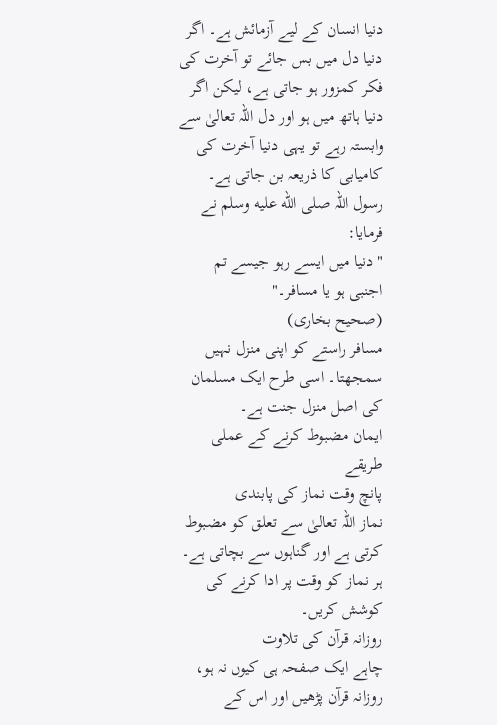دنیا انسان کے لیے آزمائش ہے۔ اگر دنیا دل میں بس جائے تو آخرت کی فکر کمزور ہو جاتی ہے، لیکن اگر دنیا ہاتھ میں ہو اور دل اللہ تعالیٰ سے وابستہ رہے تو یہی دنیا آخرت کی کامیابی کا ذریعہ بن جاتی ہے۔
رسول اللہ صلى الله عليه وسلم نے فرمایا:
"دنیا میں ایسے رہو جیسے تم اجنبی ہو یا مسافر۔"
(صحیح بخاری)
مسافر راستے کو اپنی منزل نہیں سمجھتا۔ اسی طرح ایک مسلمان کی اصل منزل جنت ہے۔
ایمان مضبوط کرنے کے عملی طریقے
پانچ وقت نماز کی پابندی
نماز اللہ تعالیٰ سے تعلق کو مضبوط کرتی ہے اور گناہوں سے بچاتی ہے۔ ہر نماز کو وقت پر ادا کرنے کی کوشش کریں۔
روزانہ قرآن کی تلاوت
چاہے ایک صفحہ ہی کیوں نہ ہو، روزانہ قرآن پڑھیں اور اس کے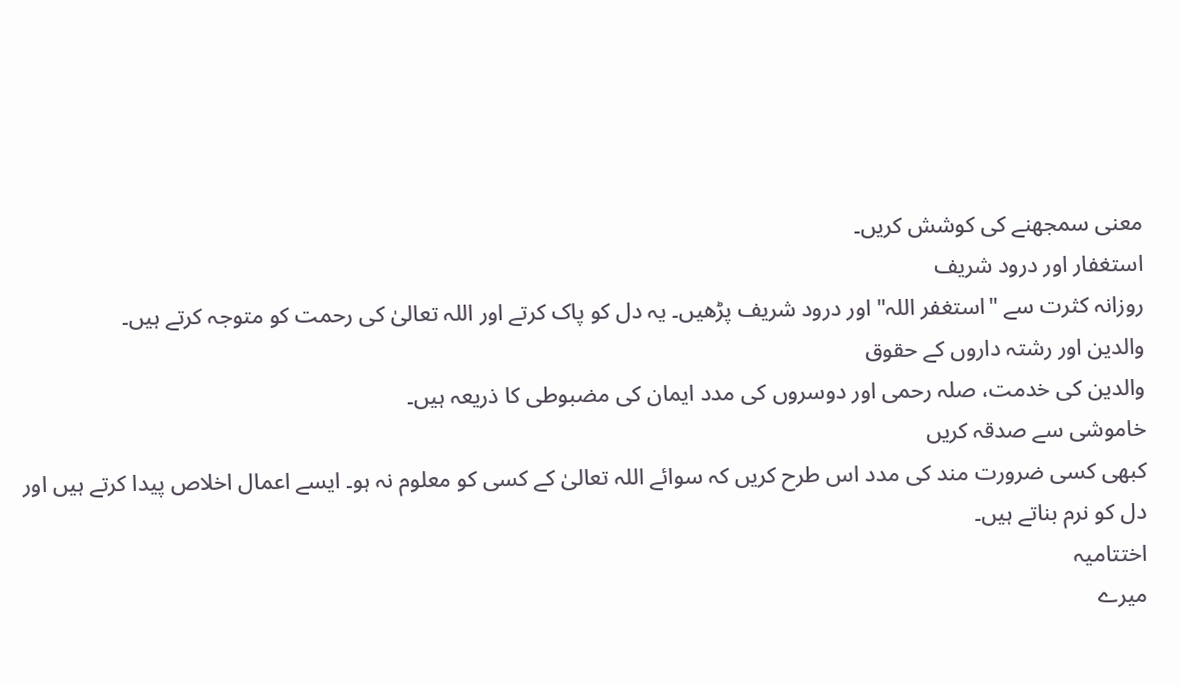معنی سمجھنے کی کوشش کریں۔
استغفار اور درود شریف
روزانہ کثرت سے "استغفر اللہ" اور درود شریف پڑھیں۔ یہ دل کو پاک کرتے اور اللہ تعالیٰ کی رحمت کو متوجہ کرتے ہیں۔
والدین اور رشتہ داروں کے حقوق
والدین کی خدمت، صلہ رحمی اور دوسروں کی مدد ایمان کی مضبوطی کا ذریعہ ہیں۔
خاموشی سے صدقہ کریں
کبھی کسی ضرورت مند کی مدد اس طرح کریں کہ سوائے اللہ تعالیٰ کے کسی کو معلوم نہ ہو۔ ایسے اعمال اخلاص پیدا کرتے ہیں اور دل کو نرم بناتے ہیں۔
اختتامیہ
میرے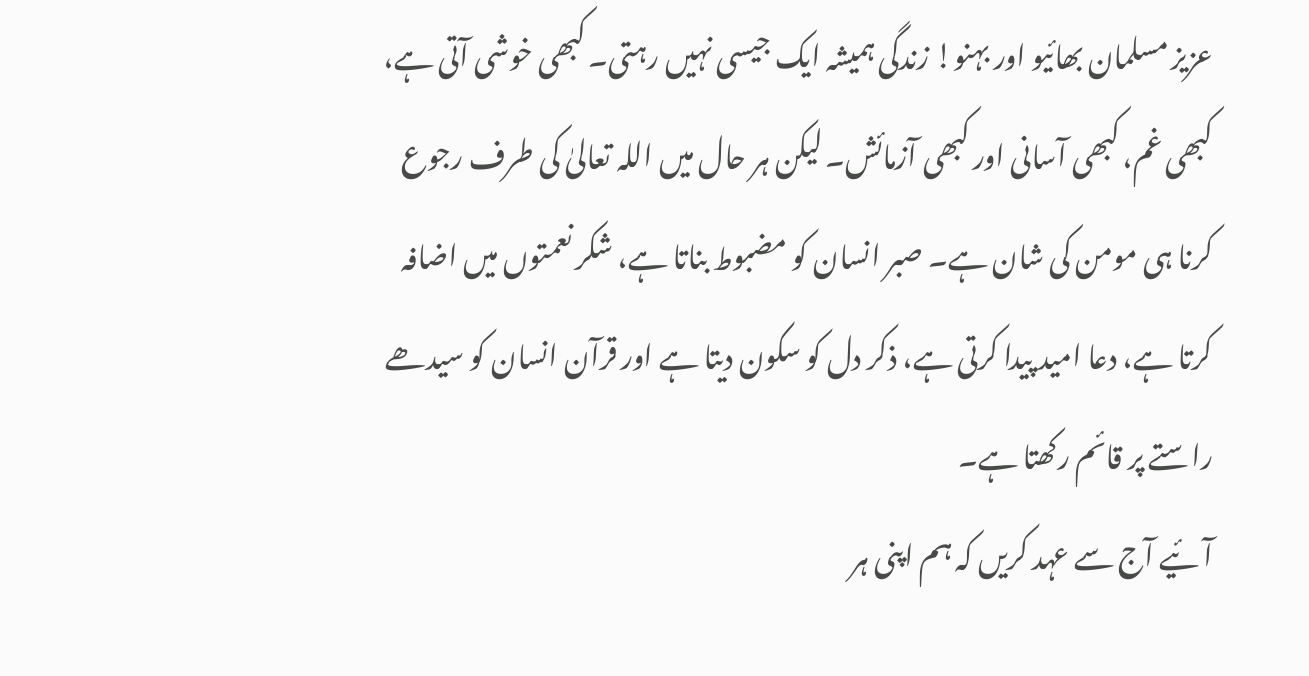عزیز مسلمان بھائیو اور بہنو! زندگی ہمیشہ ایک جیسی نہیں رہتی۔ کبھی خوشی آتی ہے، کبھی غم، کبھی آسانی اور کبھی آزمائش۔ لیکن ہر حال میں اللہ تعالیٰ کی طرف رجوع کرنا ہی مومن کی شان ہے۔ صبر انسان کو مضبوط بناتا ہے، شکر نعمتوں میں اضافہ کرتا ہے، دعا امید پیدا کرتی ہے، ذکر دل کو سکون دیتا ہے اور قرآن انسان کو سیدھے راستے پر قائم رکھتا ہے۔
آئیے آج سے عہد کریں کہ ہم اپنی ہر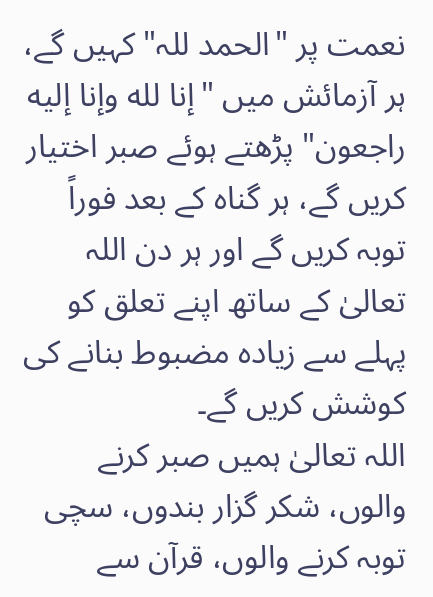نعمت پر "الحمد للہ" کہیں گے، ہر آزمائش میں "إنا لله وإنا إليه راجعون" پڑھتے ہوئے صبر اختیار کریں گے، ہر گناہ کے بعد فوراً توبہ کریں گے اور ہر دن اللہ تعالیٰ کے ساتھ اپنے تعلق کو پہلے سے زیادہ مضبوط بنانے کی کوشش کریں گے۔
اللہ تعالیٰ ہمیں صبر کرنے والوں، شکر گزار بندوں، سچی توبہ کرنے والوں، قرآن سے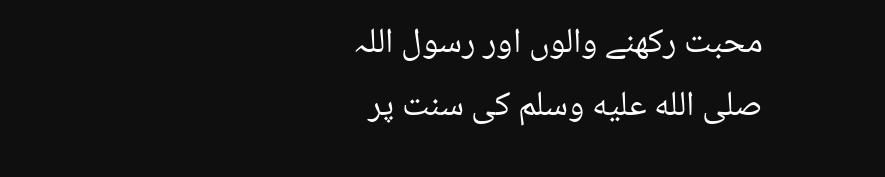محبت رکھنے والوں اور رسول اللہ صلى الله عليه وسلم کی سنت پر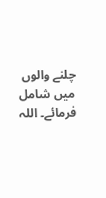چلنے والوں میں شامل فرمائے۔ اللہ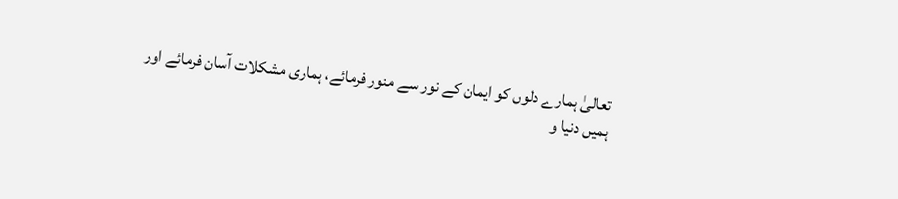تعالیٰ ہمارے دلوں کو ایمان کے نور سے منور فرمائے، ہماری مشکلات آسان فرمائے اور ہمیں دنیا و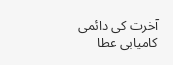آخرت کی دائمی کامیابی عطا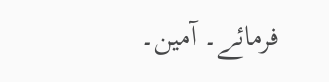فرمائے۔ آمین۔